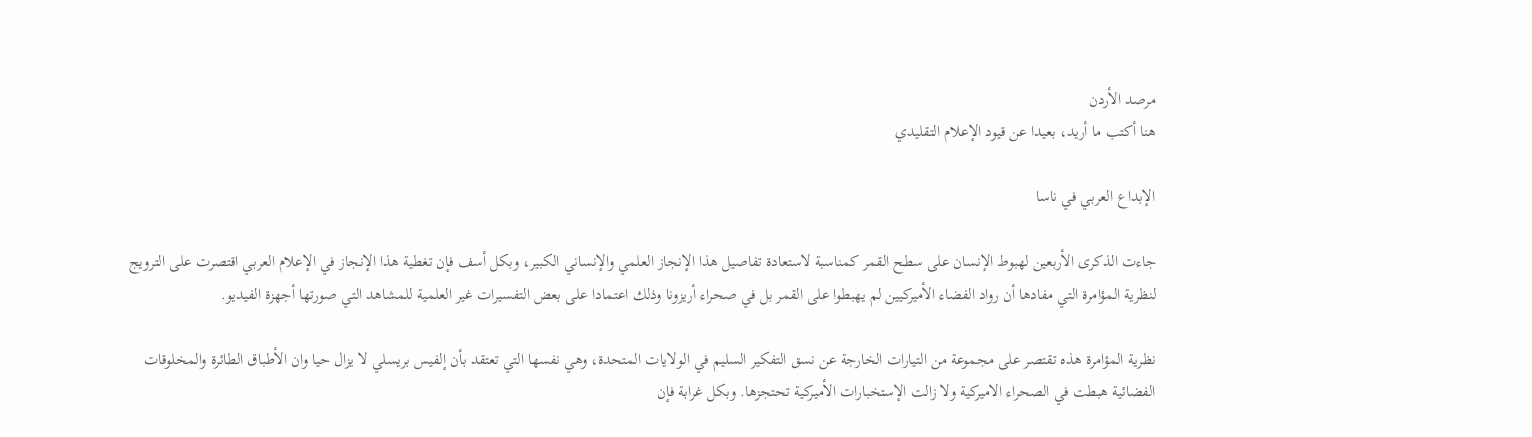مرصد الأردن
هنا أكتب ما أريد، بعيدا عن قيود الإعلام التقليدي

الإبداع العربي في ناسا

جاءت الذكرى الأربعين لهبوط الإنسان على سطح القمر كمناسبة لاستعادة تفاصيل هذا الإنجاز العلمي والإنساني الكبير، وبكل أسف فإن تغطية هذا الإنجاز في الإعلام العربي اقتصرت على الترويج لنظرية المؤامرة التي مفادها أن رواد الفضاء الأميركيين لم يهبطوا على القمر بل في صحراء أريزونا وذلك اعتمادا على بعض التفسيرات غير العلمية للمشاهد التي صورتها أجهزة الفيديو.

نظرية المؤامرة هذه تقتصر على مجموعة من التيارات الخارجة عن نسق التفكير السليم في الولايات المتحدة، وهي نفسها التي تعتقد بأن إلفيس بريسلي لا يزال حيا وان الأطباق الطائرة والمخلوقات الفضائية هبطت في الصحراء الاميركية ولا زالت الإستخبارات الأميركية تحتجزها. وبكل غرابة فإن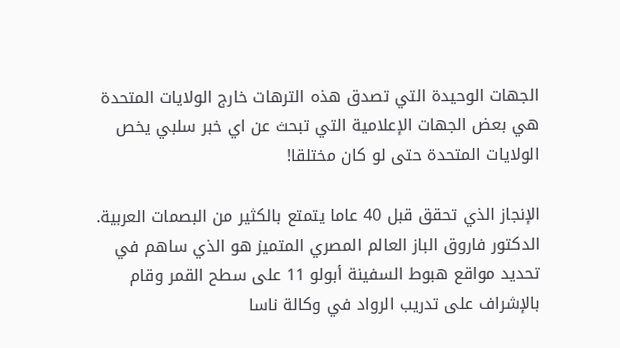الجهات الوحيدة التي تصدق هذه الترهات خارج الولايات المتحدة هي بعض الجهات الإعلامية التي تبحث عن اي خبر سلبي يخص الولايات المتحدة حتى لو كان مختلقا!

الإنجاز الذي تحقق قبل 40 عاما يتمتع بالكثير من البصمات العربية. الدكتور فاروق الباز العالم المصري المتميز هو الذي ساهم في تحديد مواقع هبوط السفينة أبولو 11 على سطح القمر وقام بالإشراف على تدريب الرواد في وكالة ناسا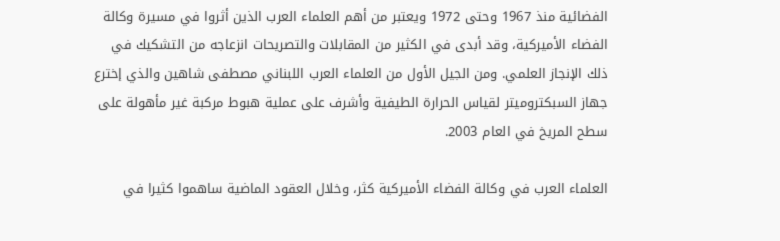الفضائية منذ 1967 وحتى 1972 ويعتبر من أهم العلماء العرب الذين أثروا في مسيرة وكالة الفضاء الأميركية، وقد أبدى في الكثير من المقابلات والتصريحات انزعاجه من التشكيك في ذلك الإنجاز العلمي. ومن الجيل الأول من العلماء العرب اللبناني مصطفى شاهين والذي إخترع جهاز السبكتروميتر لقياس الحرارة الطيفية وأشرف على عملية هبوط مركبة غير مأهولة على سطح المريخ في العام 2003.

العلماء العرب في وكالة الفضاء الأميركية كثر، وخلال العقود الماضية ساهموا كثيرا في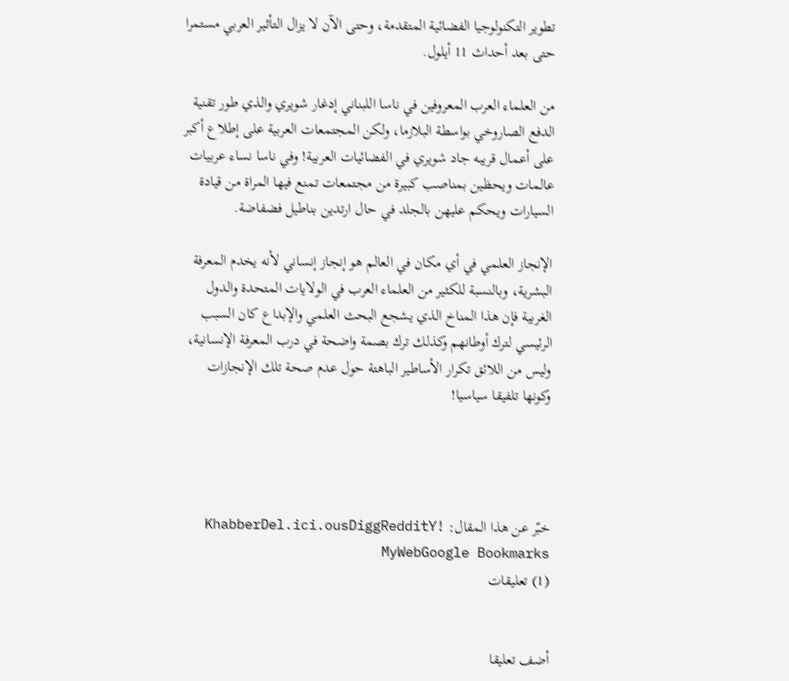تطوير التكنولوجيا الفضائية المتقدمة، وحتى الآن لا يزال التأثير العربي مستمرا حتى بعد أحداث 11 أيلول.

من العلماء العرب المعروفين في ناسا اللبناني إدغار شويري والذي طور تقنية الدفع الصاروخي بواسطة البلازما، ولكن المجتمعات العربية على إطلاع أكبر على أعمال قريبه جاد شويري في الفضائيات العربية! وفي ناسا نساء عربيات عالمات ويحظين بمناصب كبيرة من مجتمعات تمنع فيها المراة من قيادة السيارات ويحكم عليهن بالجلد في حال ارتدين بناطيل فضفاضة.

الإنجاز العلمي في أي مكان في العالم هو إنجاز إنساني لأنه يخدم المعرفة البشرية، وبالنسبة للكثير من العلماء العرب في الولايات المتحدة والدول الغربية فإن هذا المناخ الذي يشجع البحث العلمي والإبداع كان السبب الرئيسي لترك أوطانهم وكذلك ترك بصمة واضحة في درب المعرفة الإنسانية، وليس من اللائق تكرار الأساطير الباهتة حول عدم صحة تلك الإنجازات وكونها تلفيقا سياسيا!




خبّر عن هذا المقال: KhabberDel.ici.ousDiggRedditY! MyWebGoogle Bookmarks
(1) تعليقات


أضف تعليقا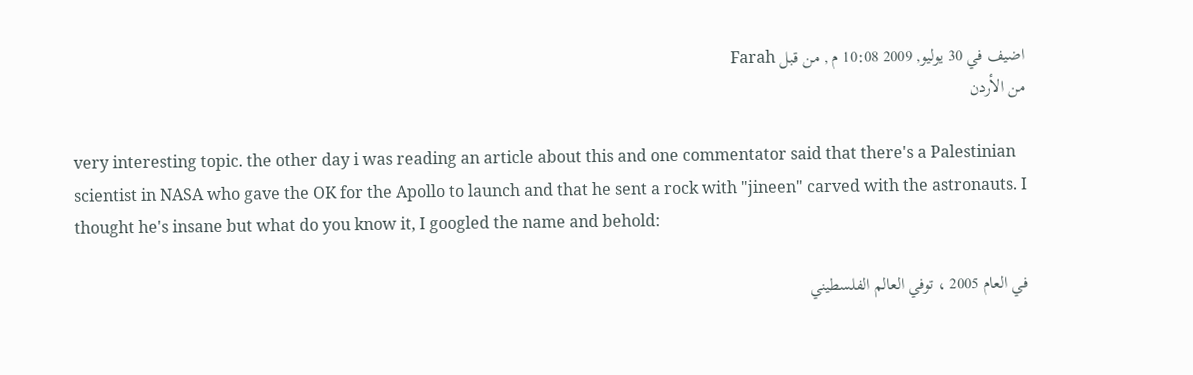اضيف في 30 يوليو, 2009 10:08 م , من قبل Farah
من الأردن

very interesting topic. the other day i was reading an article about this and one commentator said that there's a Palestinian scientist in NASA who gave the OK for the Apollo to launch and that he sent a rock with "jineen" carved with the astronauts. I thought he's insane but what do you know it, I googled the name and behold:

في العام 2005 ، توفي العالم الفلسطيني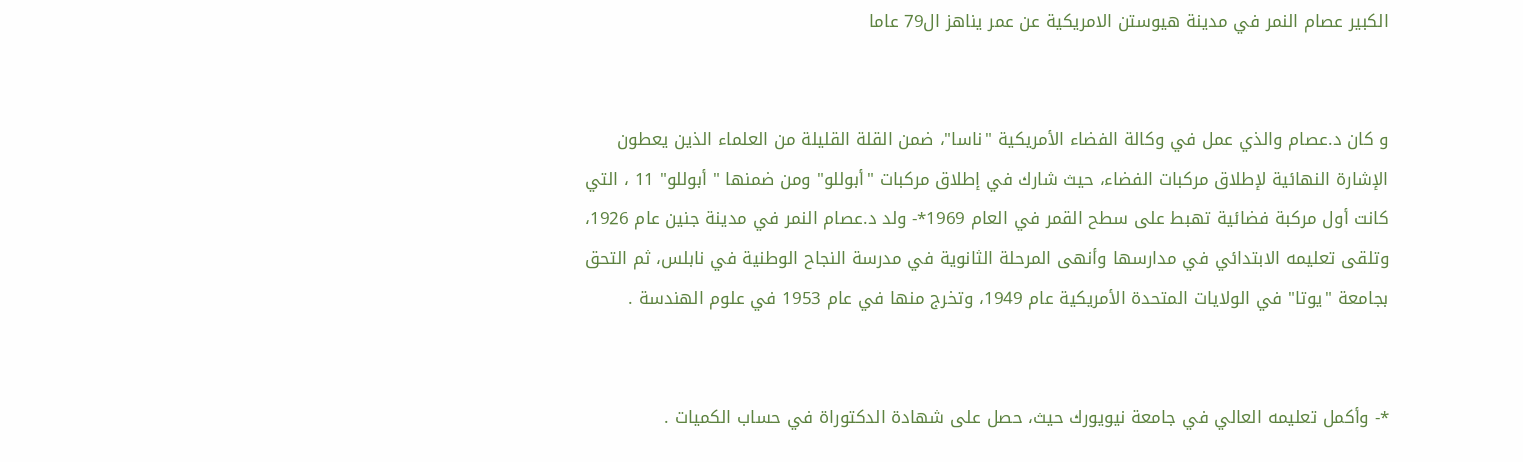الكبير عصام النمر في مدينة هيوستن الامريكية عن عمر يناهز ال79 عاما


و كان د.عصام والذي عمل في وكالة الفضاء الأمريكية "ناسا"، ضمن القلة القليلة من العلماء الذين يعطون الإشارة النهائية لإطلاق مركبات الفضاء، حيث شارك في إطلاق مركبات "أبوللو" ومن ضمنها " أبوللو" 11 ، التي كانت أول مركبة فضائية تهبط على سطح القمر في العام 1969*- ولد د.عصام النمر في مدينة جنين عام 1926، وتلقى تعليمه الابتدائي في مدارسها وأنهى المرحلة الثانوية في مدرسة النجاح الوطنية في نابلس، ثم التحق بجامعة "يوتا" في الولايات المتحدة الأمريكية عام 1949، وتخرج منها في عام 1953 في علوم الهندسة .


*- وأكمل تعليمه العالي في جامعة نيويورك حيث، حصل على شهادة الدكتوراة في حساب الكميات .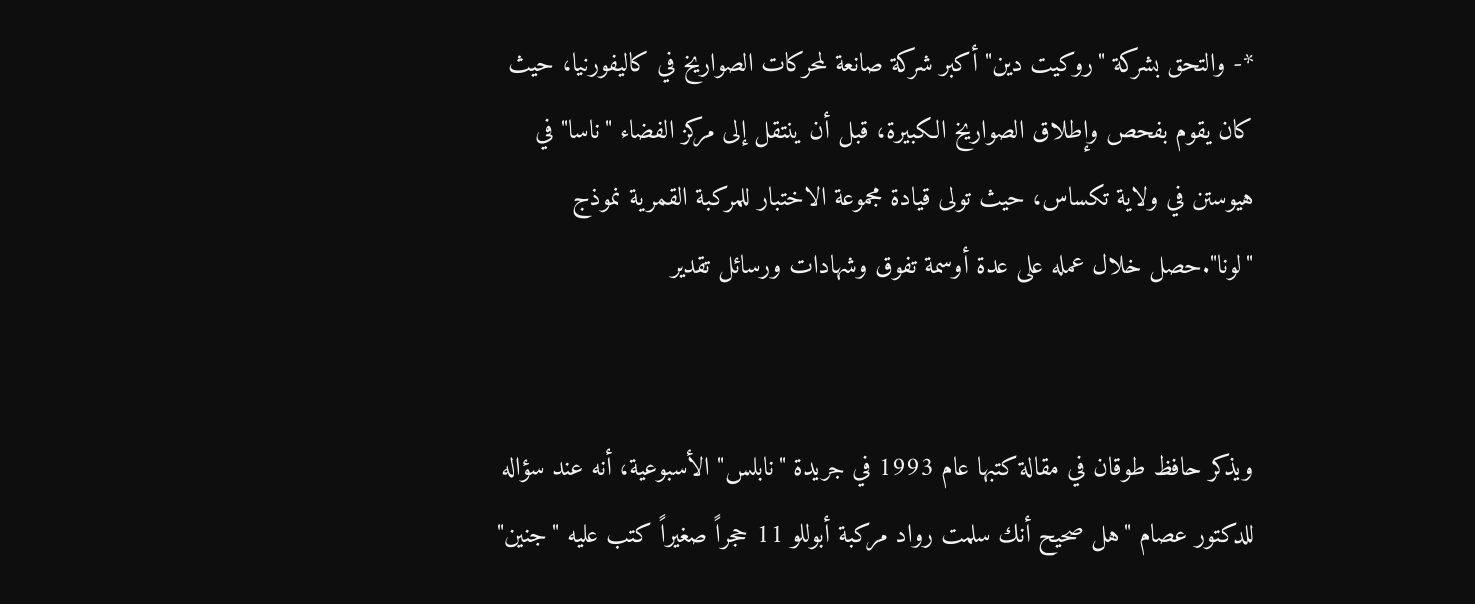*- والتحق بشركة "روكيت دين" أكبر شركة صانعة لمحركات الصواريخ في كاليفورنيا، حيث كان يقوم بفحص وإطلاق الصواريخ الكبيرة، قبل أن ينتقل إلى مركز الفضاء "ناسا" في هيوستن في ولاية تكساس، حيث تولى قيادة مجموعة الاختبار للمركبة القمرية نموذج "لونا".حصل خلال عمله على عدة أوسمة تفوق وشهادات ورسائل تقدير


ويذكر حافظ طوقان في مقالة كتبها عام 1993 في جريدة "نابلس" الأسبوعية، أنه عند سؤاله للدكتور عصام "هل صحيح أنك سلمت رواد مركبة أبوللو 11 حجراً صغيراً كتب عليه "جنين"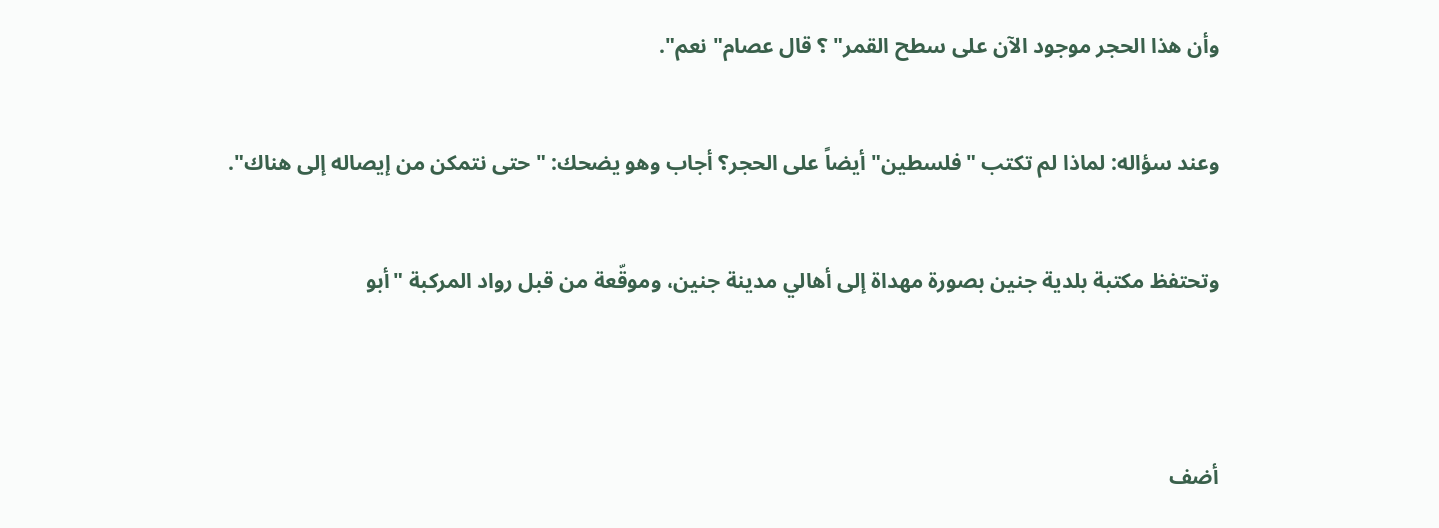وأن هذا الحجر موجود الآن على سطح القمر" ؟ قال عصام" نعم".


وعند سؤاله: لماذا لم تكتب "فلسطين" أيضاً على الحجر؟ أجاب وهو يضحك: " حتى نتمكن من إيصاله إلى هناك".


وتحتفظ مكتبة بلدية جنين بصورة مهداة إلى أهالي مدينة جنين، وموقّعة من قبل رواد المركبة "أبو




أضف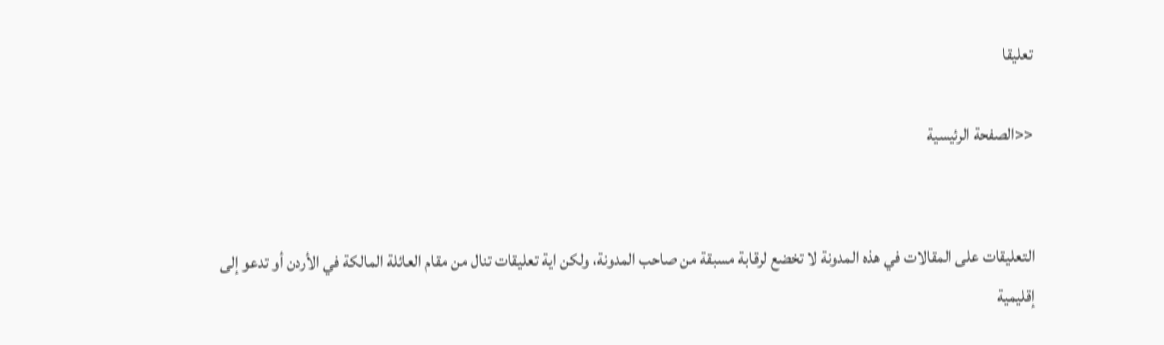تعليقا

<<الصفحة الرئيسية


التعليقات على المقالات في هذه المدونة لا تخضع لرقابة مسبقة من صاحب المدونة، ولكن اية تعليقات تنال من مقام العائلة المالكة في الأردن أو تدعو إلى إقليمية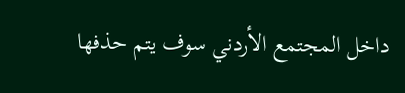داخل المجتمع الأردني سوف يتم حذفها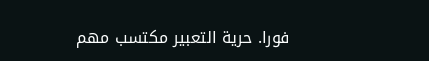فورا. حرية التعبير مكتسب مهم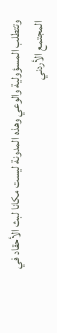وتتطلب المسؤولية والوعي وهذه المدونة ليست مكانا لبث الأحقاد في المجتمع الأردني